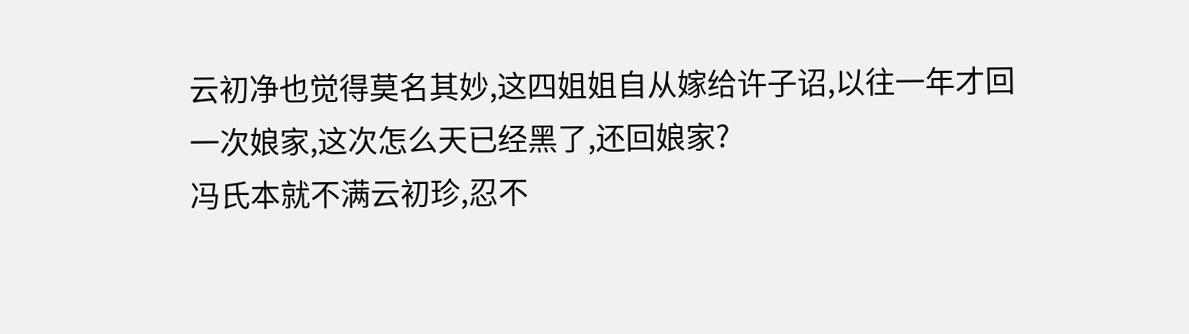云初净也觉得莫名其妙,这四姐姐自从嫁给许子诏,以往一年才回一次娘家,这次怎么天已经黑了,还回娘家?
冯氏本就不满云初珍,忍不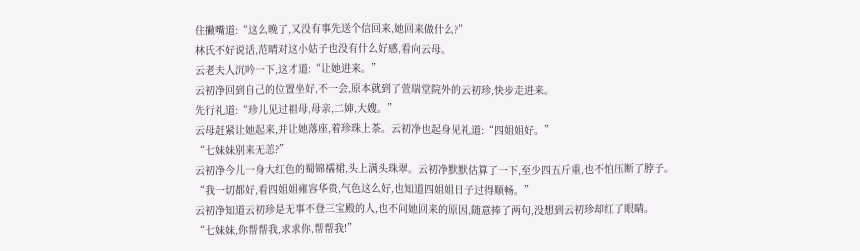住撇嘴道:“这么晚了,又没有事先送个信回来,她回来做什么?”
林氏不好说话,范晴对这小姑子也没有什么好感,看向云母。
云老夫人沉吟一下,这才道:“让她进来。”
云初净回到自己的位置坐好,不一会,原本就到了萱瑞堂院外的云初珍,快步走进来。
先行礼道:“珍儿见过祖母,母亲,二婶,大嫂。”
云母赶紧让她起来,并让她落座,着珍珠上茶。云初净也起身见礼道:“四姐姐好。”
“七妹妹别来无恙?”
云初净今儿一身大红色的蜀锦襦裙,头上满头珠翠。云初净默默估算了一下,至少四五斤重,也不怕压断了脖子。
“我一切都好,看四姐姐雍容华贵,气色这么好,也知道四姐姐日子过得顺畅。”
云初净知道云初珍是无事不登三宝殿的人,也不问她回来的原因,随意捧了两句,没想到云初珍却红了眼睛。
“七妹妹,你帮帮我,求求你,帮帮我!”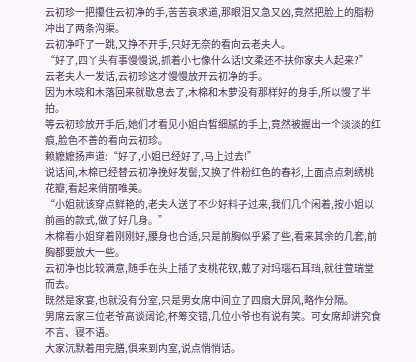云初珍一把攥住云初净的手,苦苦哀求道,那眼泪又急又凶,竟然把脸上的脂粉冲出了两条沟渠。
云初净吓了一跳,又挣不开手,只好无奈的看向云老夫人。
“好了,四丫头有事慢慢说,抓着小七像什么话!文柔还不扶你家夫人起来?”
云老夫人一发话,云初珍这才慢慢放开云初净的手。
因为木晓和木落回来就歇息去了,木棉和木萝没有那样好的身手,所以慢了半拍。
等云初珍放开手后,她们才看见小姐白皙细腻的手上,竟然被握出一个淡淡的红痕,脸色不善的看向云初珍。
赖嬷嬷扬声道:“好了,小姐已经好了,马上过去!”
说话间,木棉已经替云初净挽好发髻,又换了件粉红色的春衫,上面点点刺绣桃花瓣,看起来俏丽唯美。
“小姐就该穿点鲜艳的,老夫人送了不少好料子过来,我们几个闲着,按小姐以前画的款式,做了好几身。”
木棉看小姐穿着刚刚好,腰身也合适,只是前胸似乎紧了些,看来其余的几套,前胸都要放大一些。
云初净也比较满意,随手在头上插了支桃花钗,戴了对玛瑙石耳珰,就往萱瑞堂而去。
既然是家宴,也就没有分室,只是男女席中间立了四扇大屏风,略作分隔。
男席云家三位老爷高谈阔论,杯筹交错,几位小爷也有说有笑。可女席却讲究食不言、寝不语。
大家沉默着用完膳,俱来到内室,说点悄悄话。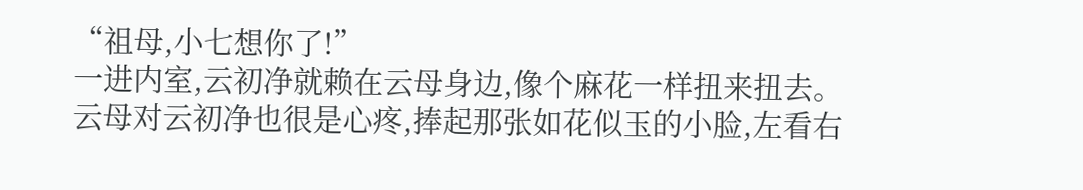“祖母,小七想你了!”
一进内室,云初净就赖在云母身边,像个麻花一样扭来扭去。
云母对云初净也很是心疼,捧起那张如花似玉的小脸,左看右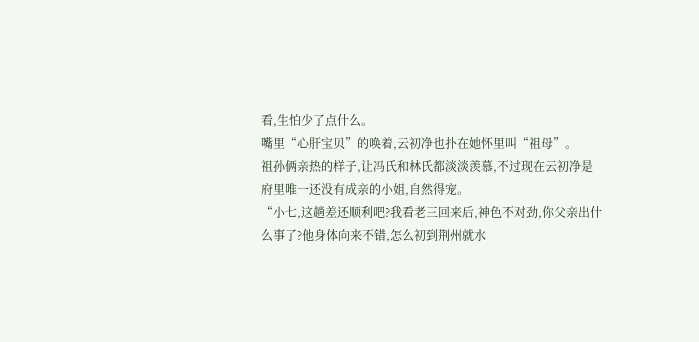看,生怕少了点什么。
嘴里“心肝宝贝”的唤着,云初净也扑在她怀里叫“祖母”。
祖孙俩亲热的样子,让冯氏和林氏都淡淡羡慕,不过现在云初净是府里唯一还没有成亲的小姐,自然得宠。
“小七,这趟差还顺利吧?我看老三回来后,神色不对劲,你父亲出什么事了?他身体向来不错,怎么初到荆州就水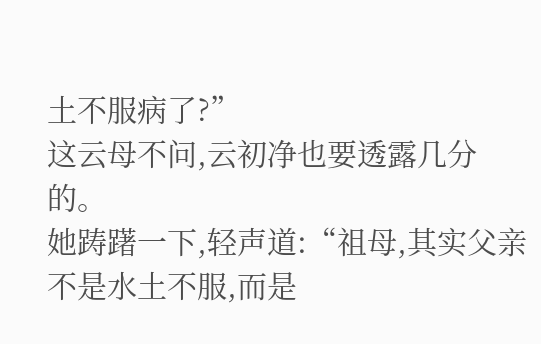土不服病了?”
这云母不问,云初净也要透露几分的。
她踌躇一下,轻声道:“祖母,其实父亲不是水土不服,而是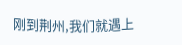刚到荆州,我们就遇上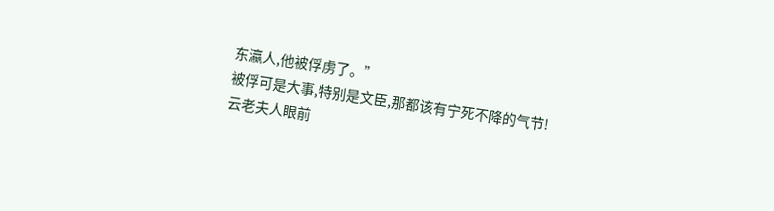东瀛人,他被俘虏了。”
被俘可是大事,特别是文臣,那都该有宁死不降的气节!
云老夫人眼前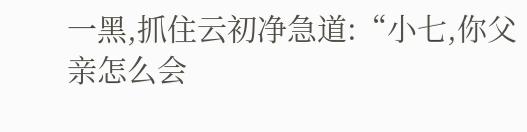一黑,抓住云初净急道:“小七,你父亲怎么会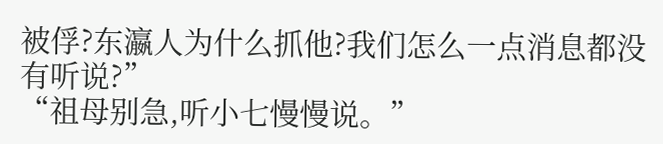被俘?东瀛人为什么抓他?我们怎么一点消息都没有听说?”
“祖母别急,听小七慢慢说。”